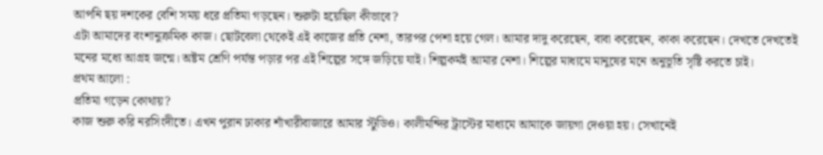আপনি ছয় দশকের বেশি সময় ধরে প্রতিমা গড়ছেন। শুরুটা হয়েছিল কীভাবে?
এটা আমাদের বংশানুক্রমিক কাজ। ছোটবেলা থেকেই এই কাজের প্রতি নেশা, তারপর পেশা হয়ে গেল। আমার দাদু করেছেন, বাবা করেছেন, কাকা করেছেন। দেখতে দেখতেই মনের মধ্যে আগ্রহ জন্মে। অষ্টম শ্রেণি পর্যন্ত পড়ার পর এই শিল্পের সঙ্গে জড়িয়ে যাই। শিল্পকর্মই আমার নেশা। শিল্পের মাধ্যমে মানুষের মনে অনুভূতি সৃষ্টি করতে চাই।
প্রথম আলো :
প্রতিমা গড়েন কোথায়?
কাজ শুরু করি নরসিংদীতে। এখন পুরান ঢাকার শাঁখারীবাজারে আমার স্টুডিও। কালীমন্দির ট্রাস্টের মাধ্যমে আমাকে জায়গা দেওয়া হয়। সেখানেই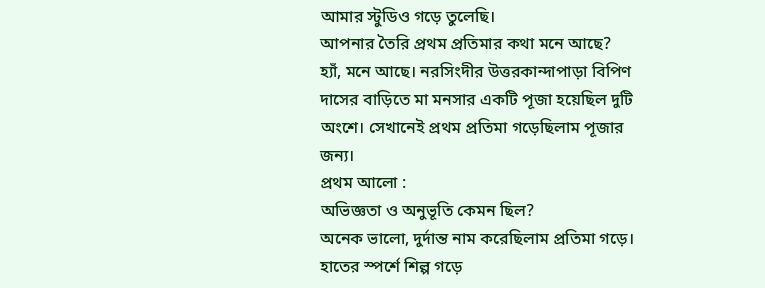আমার স্টুডিও গড়ে তুলেছি।
আপনার তৈরি প্রথম প্রতিমার কথা মনে আছে?
হ্যাঁ, মনে আছে। নরসিংদীর উত্তরকান্দাপাড়া বিপিণ দাসের বাড়িতে মা মনসার একটি পূজা হয়েছিল দুটি অংশে। সেখানেই প্রথম প্রতিমা গড়েছিলাম পূজার জন্য।
প্রথম আলো :
অভিজ্ঞতা ও অনুভূতি কেমন ছিল?
অনেক ভালো, দুর্দান্ত নাম করেছিলাম প্রতিমা গড়ে।
হাতের স্পর্শে শিল্প গড়ে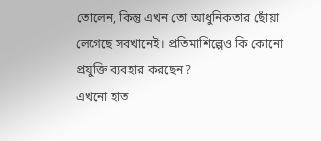তোলেন, কিন্তু এখন তো আধুনিকতার ছোঁয়া লেগেছে সবখানেই। প্রতিমাশিল্পেও কি কোনো প্রযুক্তি ব্যবহার করছেন?
এখনো হাত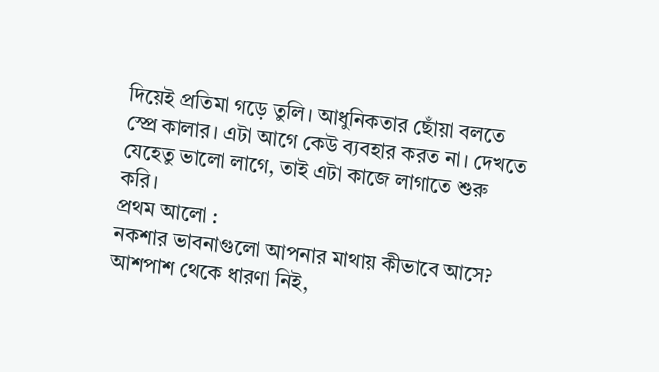দিয়েই প্রতিমা গড়ে তুলি। আধুনিকতার ছোঁয়া বলতে স্প্রে কালার। এটা আগে কেউ ব্যবহার করত না। দেখতে যেহেতু ভালো লাগে, তাই এটা কাজে লাগাতে শুরু করি।
প্রথম আলো :
নকশার ভাবনাগুলো আপনার মাথায় কীভাবে আসে?
আশপাশ থেকে ধারণা নিই,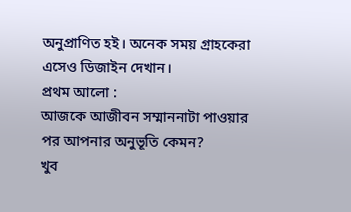অনুপ্রাণিত হই। অনেক সময় গ্রাহকেরা এসেও ডিজাইন দেখান।
প্রথম আলো :
আজকে আজীবন সম্মাননাটা পাওয়ার পর আপনার অনুভূতি কেমন?
খুব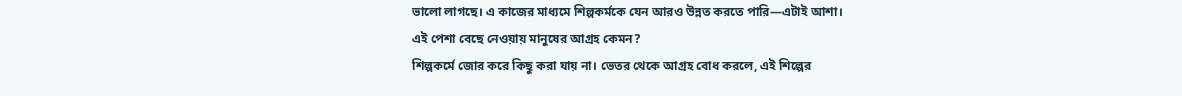ভালো লাগছে। এ কাজের মাধ্যমে শিল্পকর্মকে যেন আরও উন্নত করতে পারি—এটাই আশা।
এই পেশা বেছে নেওয়ায় মানুষের আগ্রহ কেমন?
শিল্পকর্মে জোর করে কিছু করা যায় না। ভেতর থেকে আগ্রহ বোধ করলে, এই শিল্পের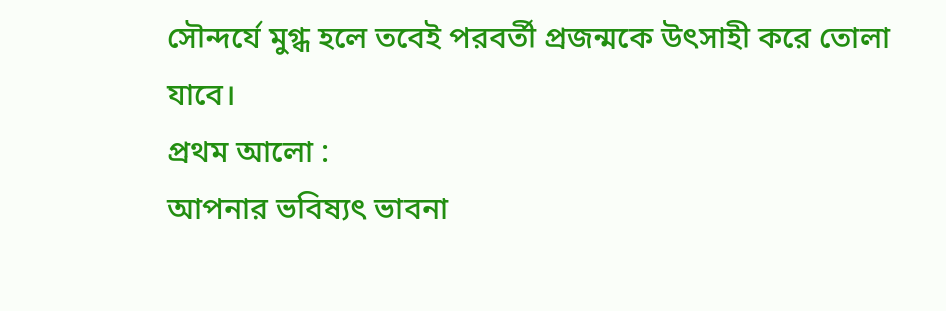সৌন্দর্যে মুগ্ধ হলে তবেই পরবর্তী প্রজন্মকে উৎসাহী করে তোলা যাবে।
প্রথম আলো :
আপনার ভবিষ্যৎ ভাবনা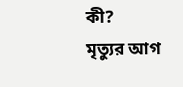কী?
মৃত্যুর আগ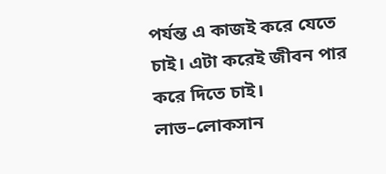পর্যন্ত এ কাজই করে যেতে চাই। এটা করেই জীবন পার করে দিতে চাই। লাভ–লোকসান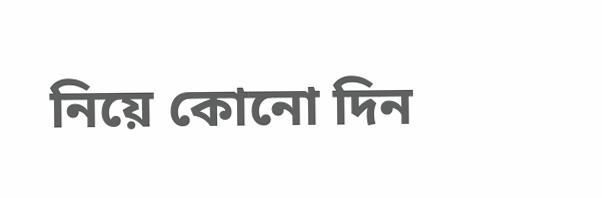নিয়ে কোনো দিন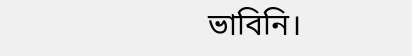ভাবিনি।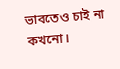ভাবতেও চাই না কখনো।